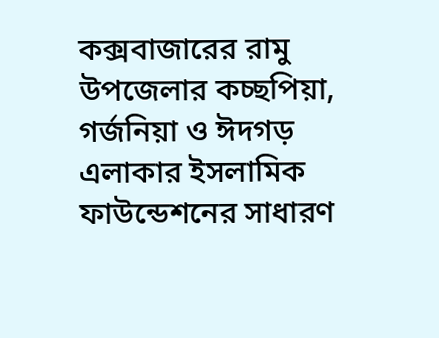কক্সবাজারের রামু উপজেলার কচ্ছপিয়া, গর্জনিয়া ও ঈদগড় এলাকার ইসলামিক ফাউন্ডেশনের সাধারণ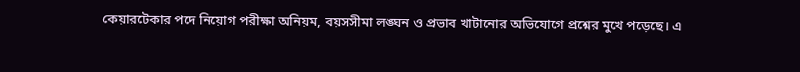কেয়ারটেকার পদে নিয়োগ পরীক্ষা অনিয়ম, বয়সসীমা লঙ্ঘন ও প্রভাব খাটানোর অভিযোগে প্রশ্নের মুখে পড়েছে। এ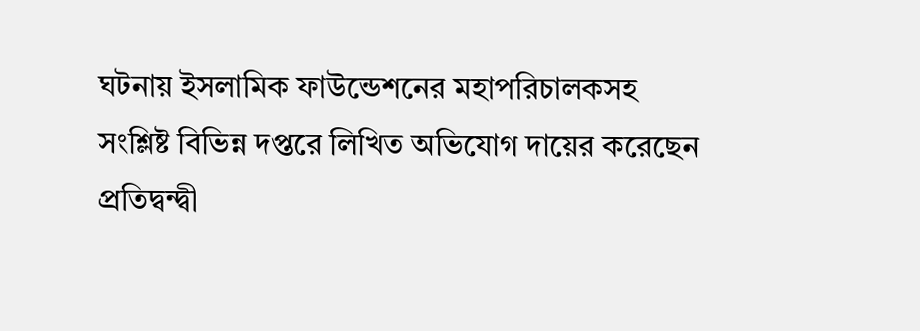ঘটনায় ইসলামিক ফাউন্ডেশনের মহাপরিচালকসহ সংশ্লিষ্ট বিভিন্ন দপ্তরে লিখিত অভিযোগ দায়ের করেছেন প্রতিদ্বন্দ্বী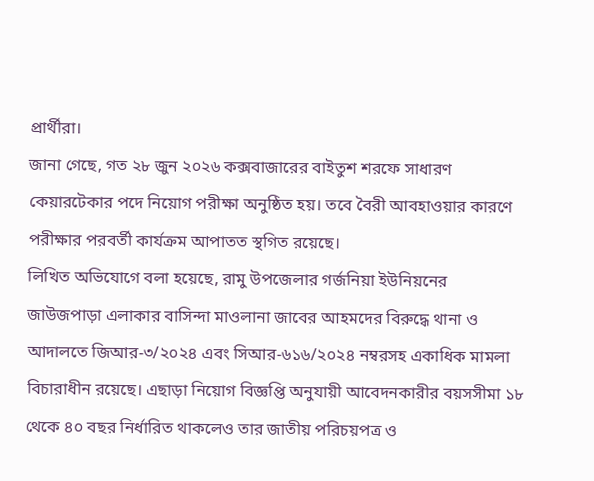প্রার্থীরা।
জানা গেছে, গত ২৮ জুন ২০২৬ কক্সবাজারের বাইতুশ শরফে সাধারণ কেয়ারটেকার পদে নিয়োগ পরীক্ষা অনুষ্ঠিত হয়। তবে বৈরী আবহাওয়ার কারণে পরীক্ষার পরবর্তী কার্যক্রম আপাতত স্থগিত রয়েছে।
লিখিত অভিযোগে বলা হয়েছে, রামু উপজেলার গর্জনিয়া ইউনিয়নের জাউজপাড়া এলাকার বাসিন্দা মাওলানা জাবের আহমদের বিরুদ্ধে থানা ও আদালতে জিআর-৩/২০২৪ এবং সিআর-৬১৬/২০২৪ নম্বরসহ একাধিক মামলা বিচারাধীন রয়েছে। এছাড়া নিয়োগ বিজ্ঞপ্তি অনুযায়ী আবেদনকারীর বয়সসীমা ১৮ থেকে ৪০ বছর নির্ধারিত থাকলেও তার জাতীয় পরিচয়পত্র ও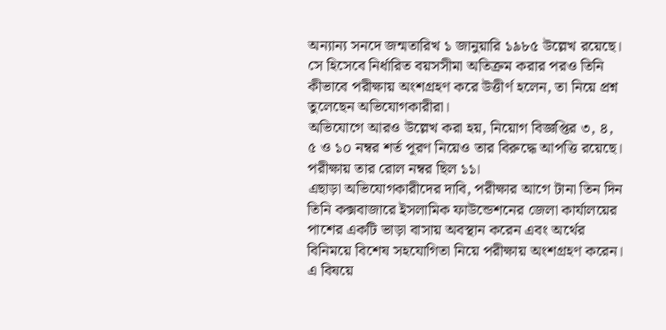অন্যান্য সনদে জন্মতারিখ ১ জানুয়ারি ১৯৮৫ উল্লেখ রয়েছে। সে হিসেবে নির্ধারিত বয়সসীমা অতিক্রম করার পরও তিনি কীভাবে পরীক্ষায় অংশগ্রহণ করে উত্তীর্ণ হলেন, তা নিয়ে প্রশ্ন তুলেছেন অভিযোগকারীরা।
অভিযোগে আরও উল্লেখ করা হয়, নিয়োগ বিজ্ঞপ্তির ৩, ৪, ৫ ও ১০ নম্বর শর্ত পূরণ নিয়েও তার বিরুদ্ধে আপত্তি রয়েছে। পরীক্ষায় তার রোল নম্বর ছিল ১১।
এছাড়া অভিযোগকারীদের দাবি, পরীক্ষার আগে টানা তিন দিন তিনি কক্সবাজারে ইসলামিক ফাউন্ডেশনের জেলা কার্যালয়ের পাশের একটি ভাড়া বাসায় অবস্থান করেন এবং অর্থের বিনিময়ে বিশেষ সহযোগিতা নিয়ে পরীক্ষায় অংশগ্রহণ করেন। এ বিষয়ে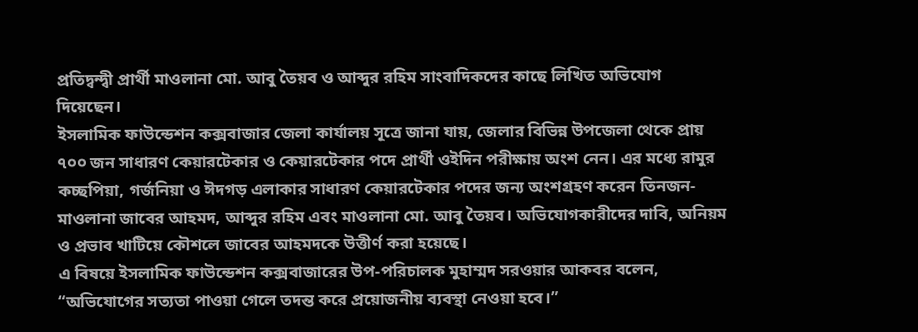প্রতিদ্বন্দ্বী প্রার্থী মাওলানা মো. আবু তৈয়ব ও আব্দুর রহিম সাংবাদিকদের কাছে লিখিত অভিযোগ দিয়েছেন।
ইসলামিক ফাউন্ডেশন কক্সবাজার জেলা কার্যালয় সূত্রে জানা যায়, জেলার বিভিন্ন উপজেলা থেকে প্রায় ৭০০ জন সাধারণ কেয়ারটেকার ও কেয়ারটেকার পদে প্রার্থী ওইদিন পরীক্ষায় অংশ নেন। এর মধ্যে রামুর কচ্ছপিয়া, গর্জনিয়া ও ঈদগড় এলাকার সাধারণ কেয়ারটেকার পদের জন্য অংশগ্রহণ করেন তিনজন-মাওলানা জাবের আহমদ, আব্দুর রহিম এবং মাওলানা মো. আবু তৈয়ব। অভিযোগকারীদের দাবি, অনিয়ম ও প্রভাব খাটিয়ে কৌশলে জাবের আহমদকে উত্তীর্ণ করা হয়েছে।
এ বিষয়ে ইসলামিক ফাউন্ডেশন কক্সবাজারের উপ-পরিচালক মুহাম্মদ সরওয়ার আকবর বলেন, “অভিযোগের সত্যতা পাওয়া গেলে তদন্ত করে প্রয়োজনীয় ব্যবস্থা নেওয়া হবে।”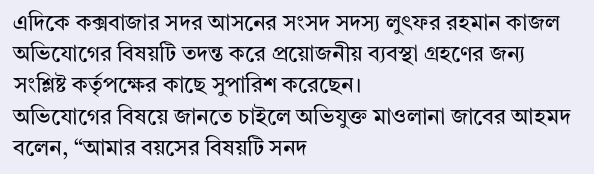এদিকে কক্সবাজার সদর আসনের সংসদ সদস্য লুৎফর রহমান কাজল অভিযোগের বিষয়টি তদন্ত করে প্রয়োজনীয় ব্যবস্থা গ্রহণের জন্য সংশ্লিষ্ট কর্তৃপক্ষের কাছে সুপারিশ করেছেন।
অভিযোগের বিষয়ে জানতে চাইলে অভিযুক্ত মাওলানা জাবের আহমদ বলেন, “আমার বয়সের বিষয়টি সনদ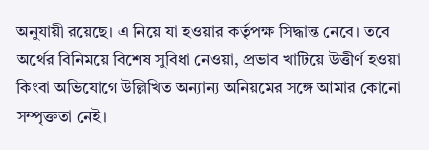অনুযায়ী রয়েছে। এ নিয়ে যা হওয়ার কর্তৃপক্ষ সিদ্ধান্ত নেবে। তবে অর্থের বিনিময়ে বিশেষ সুবিধা নেওয়া, প্রভাব খাটিয়ে উত্তীর্ণ হওয়া কিংবা অভিযোগে উল্লিখিত অন্যান্য অনিয়মের সঙ্গে আমার কোনো সম্পৃক্ততা নেই।